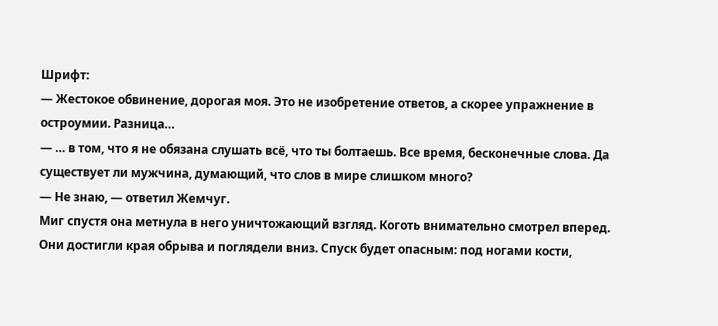Шрифт:
— Жестокое обвинение, дорогая моя. Это не изобретение ответов, а скорее упражнение в остроумии. Разница…
— … в том, что я не обязана слушать всё, что ты болтаешь. Все время, бесконечные слова. Да существует ли мужчина, думающий, что слов в мире слишком много?
— Не знаю, — ответил Жемчуг.
Миг спустя она метнула в него уничтожающий взгляд. Коготь внимательно смотрел вперед.
Они достигли края обрыва и поглядели вниз. Спуск будет опасным: под ногами кости,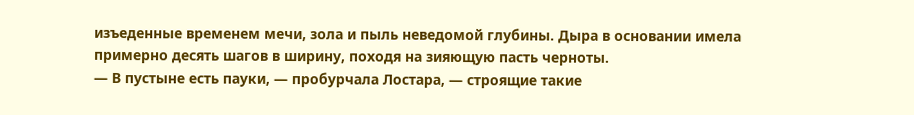изъеденные временем мечи, зола и пыль неведомой глубины. Дыра в основании имела примерно десять шагов в ширину, походя на зияющую пасть черноты.
— В пустыне есть пауки, — пробурчала Лостара, — строящие такие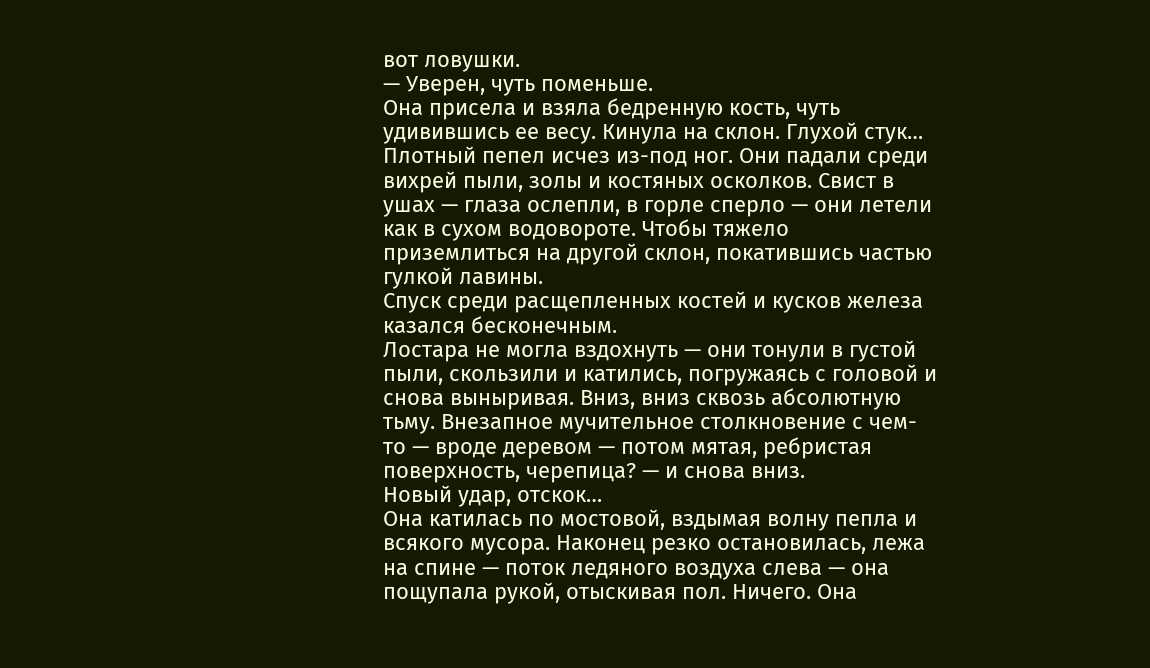вот ловушки.
— Уверен, чуть поменьше.
Она присела и взяла бедренную кость, чуть удивившись ее весу. Кинула на склон. Глухой стук…
Плотный пепел исчез из-под ног. Они падали среди вихрей пыли, золы и костяных осколков. Свист в ушах — глаза ослепли, в горле сперло — они летели как в сухом водовороте. Чтобы тяжело приземлиться на другой склон, покатившись частью гулкой лавины.
Спуск среди расщепленных костей и кусков железа казался бесконечным.
Лостара не могла вздохнуть — они тонули в густой пыли, скользили и катились, погружаясь с головой и снова выныривая. Вниз, вниз сквозь абсолютную тьму. Внезапное мучительное столкновение с чем-то — вроде деревом — потом мятая, ребристая поверхность, черепица? — и снова вниз.
Новый удар, отскок…
Она катилась по мостовой, вздымая волну пепла и всякого мусора. Наконец резко остановилась, лежа на спине — поток ледяного воздуха слева — она пощупала рукой, отыскивая пол. Ничего. Она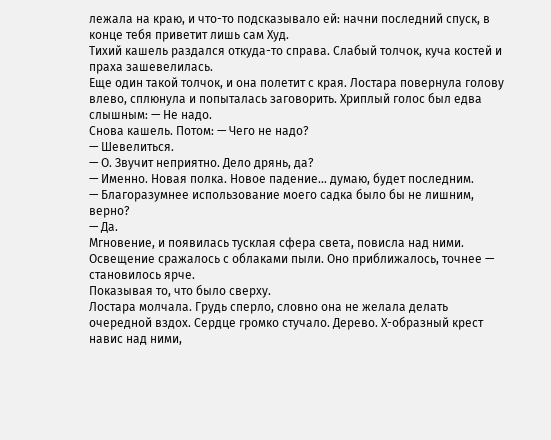лежала на краю, и что-то подсказывало ей: начни последний спуск, в конце тебя приветит лишь сам Худ.
Тихий кашель раздался откуда-то справа. Слабый толчок, куча костей и праха зашевелилась.
Еще один такой толчок, и она полетит с края. Лостара повернула голову влево, сплюнула и попыталась заговорить. Хриплый голос был едва слышным: — Не надо.
Снова кашель. Потом: — Чего не надо?
— Шевелиться.
— О. Звучит неприятно. Дело дрянь, да?
— Именно. Новая полка. Новое падение… думаю, будет последним.
— Благоразумнее использование моего садка было бы не лишним, верно?
— Да.
Мгновение, и появилась тусклая сфера света, повисла над ними. Освещение сражалось с облаками пыли. Оно приближалось, точнее — становилось ярче.
Показывая то, что было сверху.
Лостара молчала. Грудь сперло, словно она не желала делать очередной вздох. Сердце громко стучало. Дерево. Х-образный крест навис над ними,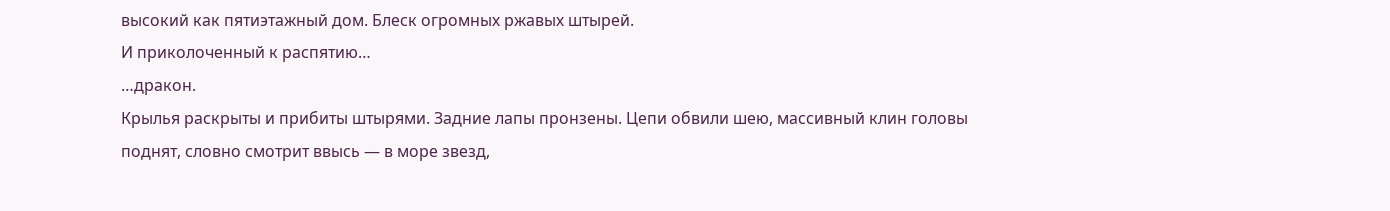высокий как пятиэтажный дом. Блеск огромных ржавых штырей.
И приколоченный к распятию…
…дракон.
Крылья раскрыты и прибиты штырями. Задние лапы пронзены. Цепи обвили шею, массивный клин головы поднят, словно смотрит ввысь — в море звезд,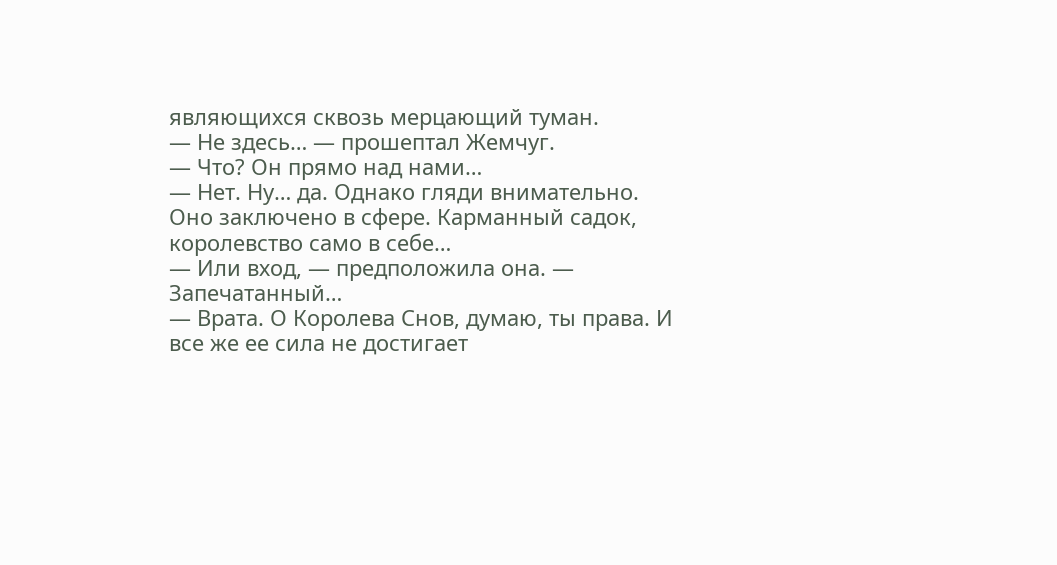являющихся сквозь мерцающий туман.
— Не здесь… — прошептал Жемчуг.
— Что? Он прямо над нами…
— Нет. Ну… да. Однако гляди внимательно. Оно заключено в сфере. Карманный садок, королевство само в себе…
— Или вход, — предположила она. — Запечатанный…
— Врата. О Королева Снов, думаю, ты права. И все же ее сила не достигает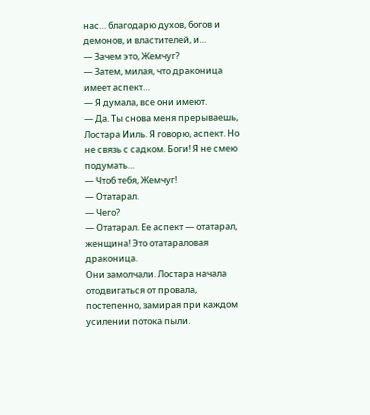нас… благодарю духов, богов и демонов, и властителей, и…
— Зачем это, Жемчуг?
— Затем, милая, что драконица имеет аспект…
— Я думала, все они имеют.
— Да. Ты снова меня прерываешь, Лостара Ииль. Я говорю, аспект. Но не связь с садком. Боги! Я не смею подумать…
— Чтоб тебя, Жемчуг!
— Отатарал.
— Чего?
— Отатарал. Ее аспект — отатарал, женщина! Это отатараловая драконица.
Они замолчали. Лостара начала отодвигаться от провала, постепенно, замирая при каждом усилении потока пыли.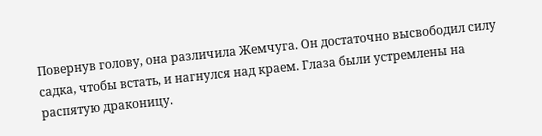Повернув голову, она различила Жемчуга. Он достаточно высвободил силу садка, чтобы встать, и нагнулся над краем. Глаза были устремлены на распятую драконицу.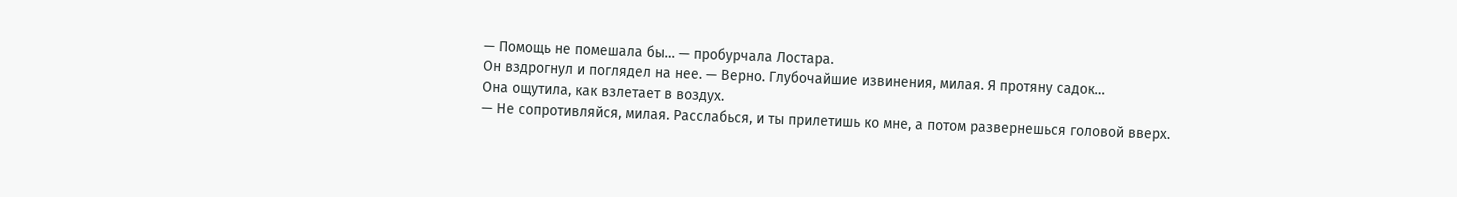— Помощь не помешала бы… — пробурчала Лостара.
Он вздрогнул и поглядел на нее. — Верно. Глубочайшие извинения, милая. Я протяну садок…
Она ощутила, как взлетает в воздух.
— Не сопротивляйся, милая. Расслабься, и ты прилетишь ко мне, а потом развернешься головой вверх.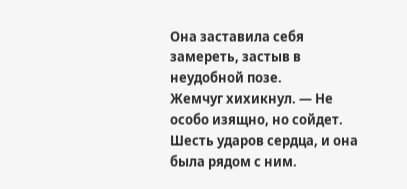Она заставила себя замереть, застыв в неудобной позе.
Жемчуг хихикнул. — Не особо изящно, но сойдет.
Шесть ударов сердца, и она была рядом с ним.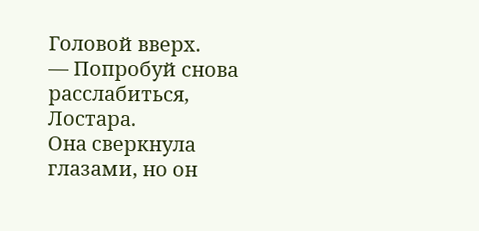Головой вверх.
— Попробуй снова расслабиться, Лостара.
Она сверкнула глазами, но он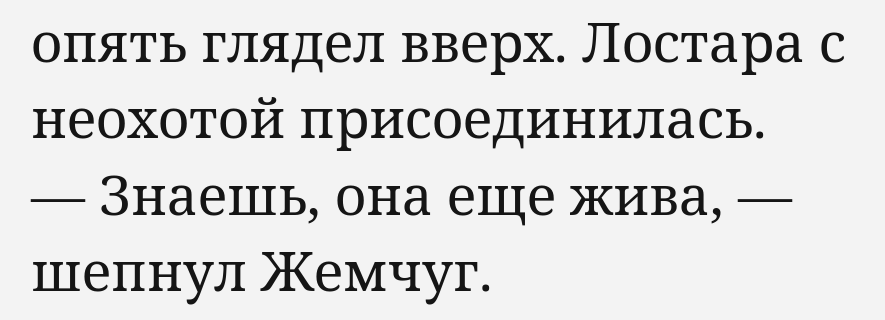опять глядел вверх. Лостара с неохотой присоединилась.
— Знаешь, она еще жива, — шепнул Жемчуг.